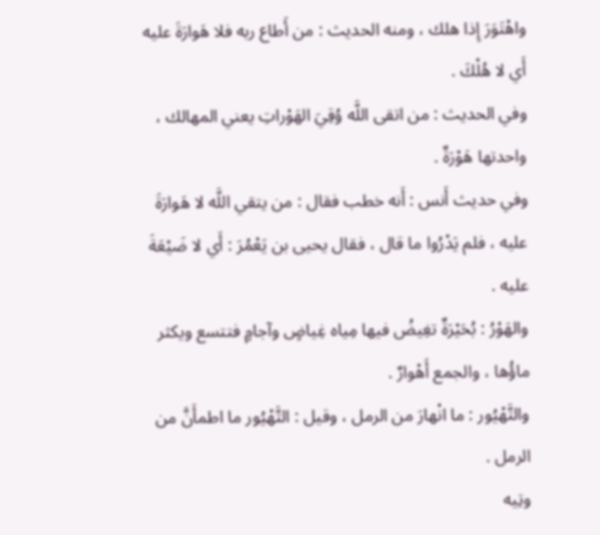واهْتَوَرَ إِذا هلك ، ومنه الحديث : من أَطاع ربه فلا هَوارَةَ عليه أَي لا هُلْكَ .
وفي الحديث : من اتقى اللَّه وُقِيَ الهَوْراتِ يعني المهالك ، واحدتها هَوْرَةٌ .
وفي حديث أَنس : أَنه خطب فقال : من يتقي اللَّه لا هَوارَةَ عليه ، فلم يَدْرُوا ما قال ، فقال يحيى بن يَعْمُرَ : أَي لا ضَيْعَةَ عليه .
والهَوْرُ : بُحَيْرَةٌ تغِيضُ فيها مِياه غِياضٍ وآجامٍ فتتسع ويكثر ماؤُها ، والجمع أَهْوارٌ .
والتَّهْيُور : ما انْهارَ من الرمل ، وقيل : التَّهْيُور ما اطمأَنَّ من الرمل .
وتِيه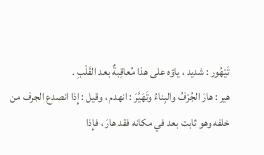تَيْهُور : شديد ، ياؤه على هذا مُعاقِبةٌ بعد القَلْبِ .
هير : هارَ الجُرْفُ والبِناءُ وتَهَيَّرَ : انهدم ، وقيل : إِذا انصدع الجرف من خلفه وهو ثابت بعد في مكانه فقد هارَ ، فإِذا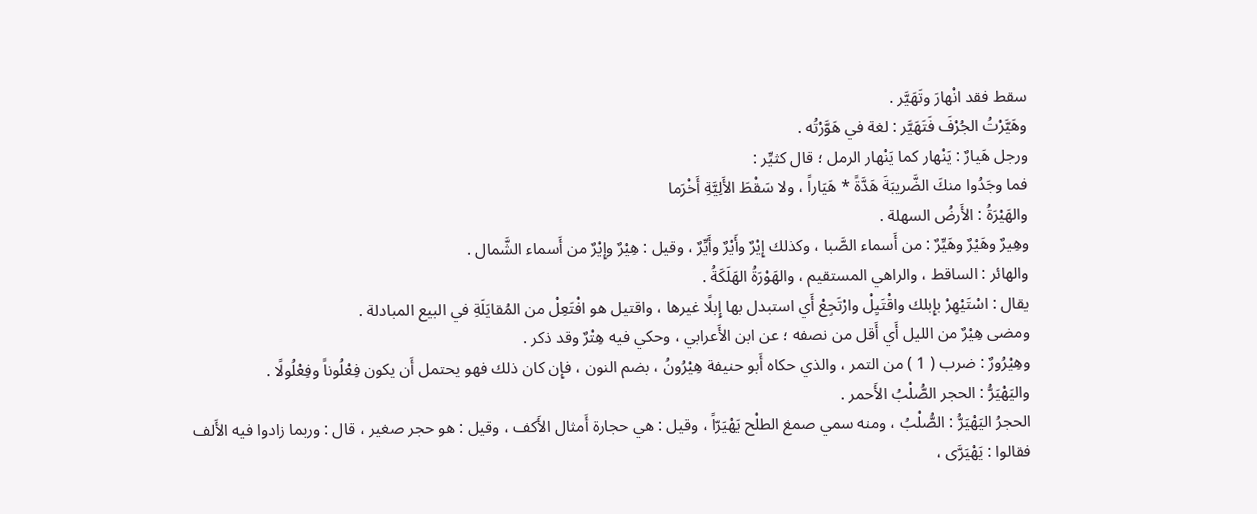سقط فقد انْهارَ وتَهَيَّر .
وهَيَّرْتُ الجُرْفَ فَتَهَيَّر : لغة في هَوَّرْتُه .
ورجل هَيارٌ : يَنْهار كما يَنْهار الرمل ؛ قال كثيِّر :
فما وجَدُوا منكَ الضَّريبَةَ هَدَّةً * هَيَاراً ، ولا سَقْطَ الأَلِيَّةِ أَخْرَما
والهَيْرَةُ : الأَرضُ السهلة .
وهِيرٌ وهَيْرٌ وهَيِّرٌ : من أَسماء الصَّبا ، وكذلك إِيْرٌ وأَيْرٌ وأَيِّرٌ ، وقيل : هِيْرٌ وإِيْرٌ من أَسماء الشَّمال .
والهائر : الساقط ، والراهي المستقيم ، والهَوْرَةُ الهَلَكَةُ .
يقال : اسْتَيْهِرْ بإِبلك واقْتَيِلْ وارْتَجِعْ أَي استبدل بها إِبلًا غيرها ، واقتيل هو افْتَعِلْ من المُقايَلَةِ في البيع المبادلة .
ومضى هِيْرٌ من الليل أَي أَقل من نصفه ؛ عن ابن الأَعرابي ، وحكي فيه هِتْرٌ وقد ذكر .
وهِيْرُورٌ : ضرب ( 1 ) من التمر ، والذي حكاه أَبو حنيفة هِيْرُونُ ، بضم النون ، فإِن كان ذلك فهو يحتمل أَن يكون فِعْلُوناً وفِعْلُولًا .
واليَهْيَرُّ : الحجر الصُّلْبُ الأَحمر .
الحجرُ اليَهْيَرُّ : الصُّلْبُ ، ومنه سمي صمغ الطلْح يَهْيَرّاً ، وقيل : هي حجارة أَمثال الأَكف ، وقيل : هو حجر صغير ، قال : وربما زادوا فيه الأَلف فقالوا : يَهْيَرَّى ،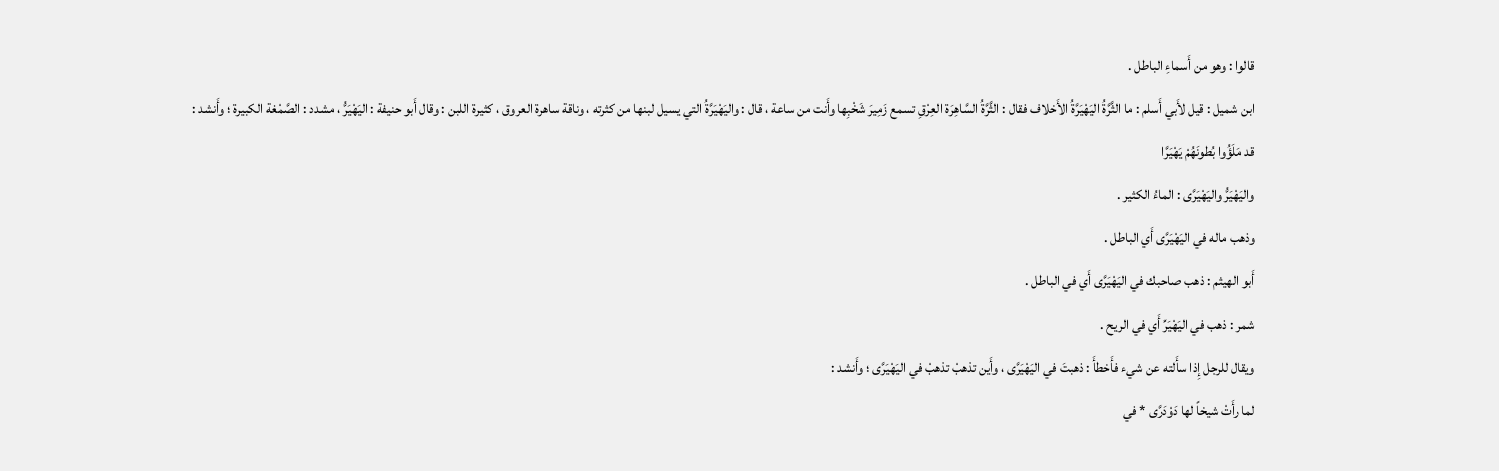قالوا : وهو من أَسماءِ الباطل .
ابن شميل : قيل لأَبي أَسلم : ما الثَّرَّةُ اليَهْيَرَّةُ الأَخلاف فقال : الثَّرَّةُ السَّاهِرَة العِرْقِ تسمع زَمِيرَ شَخْبِها وأَنت من ساعة ، قال : واليَهْيَرَّةُ التي يسيل لبنها من كثرته ، وناقة ساهرة العروق ، كثيرة اللبن : وقال أَبو حنيفة : اليَهْيَرُّ ، مشدد : الصَّمْغة الكبيرة ؛ وأَنشد :
قد مَلَؤُوا بُطونَهُمْ يَهْيَرَّا
واليَهْيَرُّ واليَهْيَرَّى : الماءُ الكثير .
وذهب ماله في اليَهْيَرَّى أَي الباطل .
أَبو الهيثم : ذهب صاحبك في اليَهْيَرَّى أَي في الباطل .
شمر : ذهب في اليَهْيَرِّ أَي في الريح .
ويقال للرجل إِذا سأَلته عن شيء فأَخطأَ : ذهبتَ في اليَهْيَرَّى ، وأَين تذهبْ تذهبْ في اليَهْيَرَّى ؛ وأَنشد :
لما رأَتْ شيخاً لها دَوْدَرَّى * في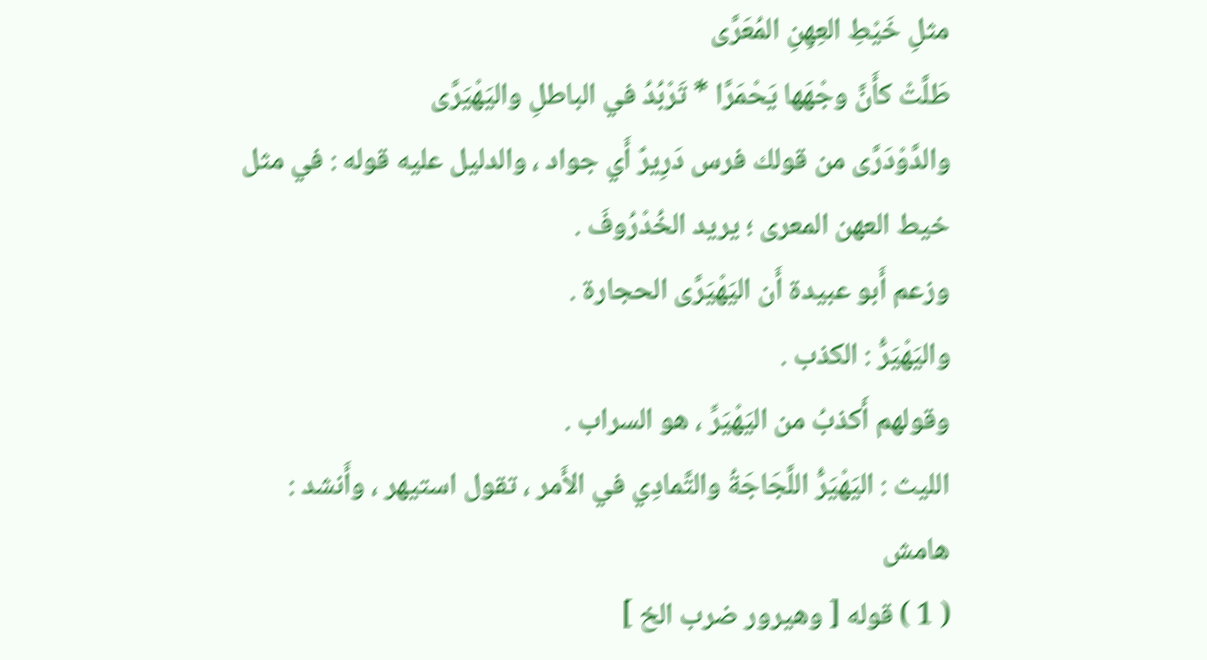مثلِ خَيْطِ العِهِنِ المُعَرَّى
طَلَّتْ كأَنَّ وجْهَها يَحْمَرَّا * تَرْبُدُ في الباطلِ واليَهْيَرَّى
والدَّوْدَرَّى من قولك فرس دَرِيرٌ أَي جواد ، والدليل عليه قوله : في مثل خيط العهن المعرى ؛ يريد الخُدْرُوفَ .
وزعم أَبو عبيدة أَن اليَهْيَرَّى الحجارة .
واليَهْيَرُّ : الكذب .
وقولهم أَكذبُ من اليَهْيَرِّ ، هو السراب .
الليث : اليَهْيَرُّ اللَّجَاجَةُ والتَّمادِي في الأَمر ، تقول استيهر ، وأَنشد :
هامش
( 1 ) قوله [ وهيرور ضرب الخ ]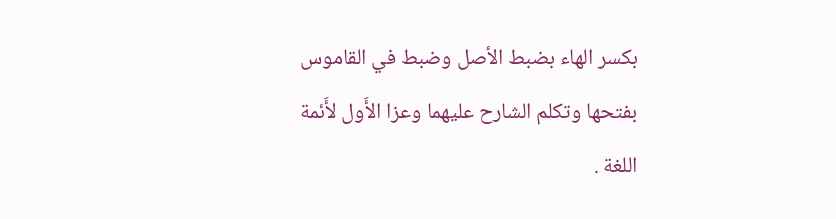بكسر الهاء بضبط الأصل وضبط في القاموس بفتحها وتكلم الشارح عليهما وعزا الأَول لأَئمة اللغة .